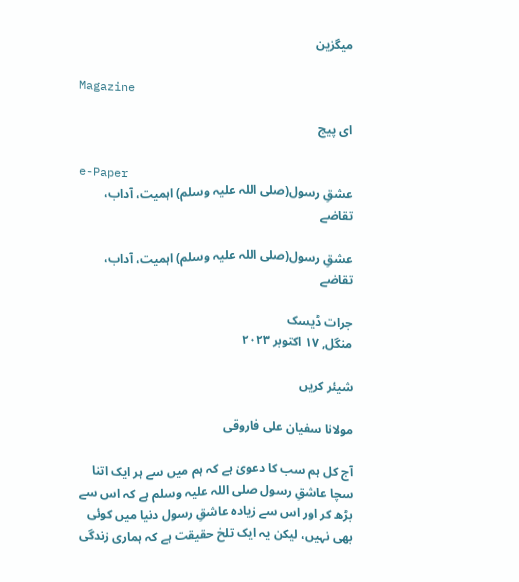میگزین

Magazine

ای پیج

e-Paper
عشقِ رسول(صلی اللہ علیہ وسلم) اہمیت، آداب، تقاضے

عشقِ رسول(صلی اللہ علیہ وسلم) اہمیت، آداب، تقاضے

جرات ڈیسک
منگل, ۱۷ اکتوبر ۲۰۲۳

شیئر کریں

مولانا سفیان علی فاروقی

آج کل ہم سب کا دعویٰ ہے کہ ہم میں سے ہر ایک اتنا سچا عاشقِ رسول صلی اللہ علیہ وسلم ہے کہ اس سے بڑھ کر اور اس سے زیادہ عاشقِ رسول دنیا میں کوئی بھی نہیں، لیکن یہ ایک تلخ حقیقت ہے کہ ہماری زندگی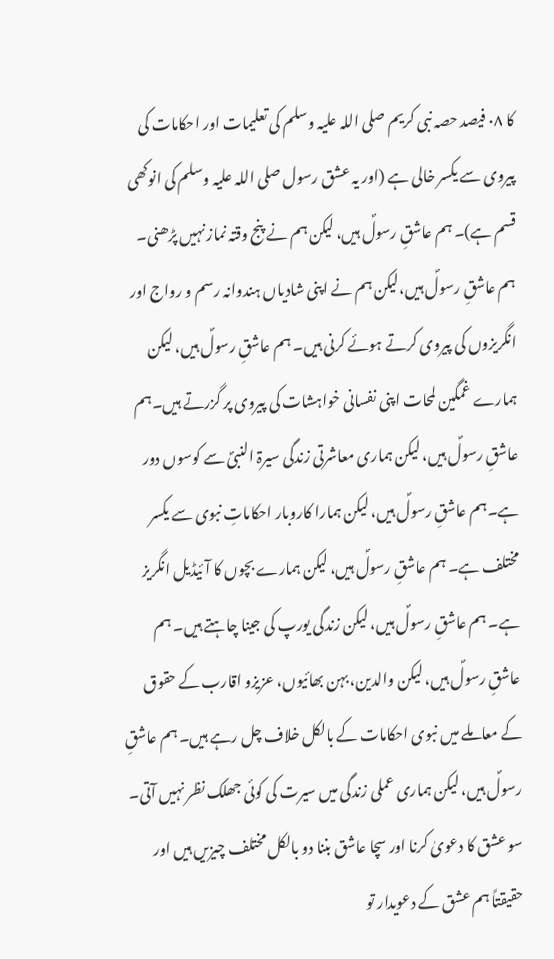کا ۰۸ فیصد حصہ نبی کریم صلی اللہ علیہ وسلم کی تعلیمات اور احکامات کی پیروی سے یکسر خالی ہے (اور یہ عشق رسول صلی اللہ علیہ وسلم کی انوکھی قسم ہے)۔ ہم عاشقِ رسولؐ ہیں، لیکن ہم نے پنج وقتہ نماز نہیں پڑھنی۔ ہم عاشقِ رسولؐ ہیں،لیکن ہم نے اپنی شادیاں ہندوانہ رسم و رواج اور انگریزوں کی پیروی کرتے ہوئے کرنی ہیں۔ ہم عاشقِ رسولؐ ہیں، لیکن ہمارے غمگین لمحات اپنی نفسانی خواہشات کی پیروی پر گزرتے ہیں۔ہم عاشقِ رسولؐ ہیں، لیکن ہماری معاشرتی زندگی سیرۃ النبیؐ سے کوسوں دور ہے۔ہم عاشقِ رسولؐ ہیں، لیکن ہمارا کاروبار احکاماتِ نبوی سے یکسر مختلف ہے۔ ہم عاشقِ رسولؐ ہیں، لیکن ہمارے بچوں کا آئیڈیل انگریز ہے۔ ہم عاشقِ رسولؐ ہیں، لیکن زندگی یورپ کی جینا چاہتے ہیں۔ ہم عاشقِ رسولؐ ہیں، لیکن والدین، بہن بھائیوں، عزیزو اقارب کے حقوق کے معاملے میں نبوی احکامات کے بالکل خلاف چل رہے ہیں۔ ہم عاشقِ رسولؐ ہیں، لیکن ہماری عملی زندگی میں سیرت کی کوئی جھلک نظر نہیں آتی۔ سو عشق کا دعویٰ کرنا اور سچا عاشق بننا دو بالکل مختلف چیزیں ہیں اور حقیقتاً ہم عشق کے دعویدار تو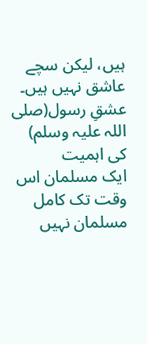ہیں، لیکن سچے عاشق نہیں ہیں۔
عشقِ رسول(صلی اللہ علیہ وسلم) کی اہمیت
ایک مسلمان اس وقت تک کامل مسلمان نہیں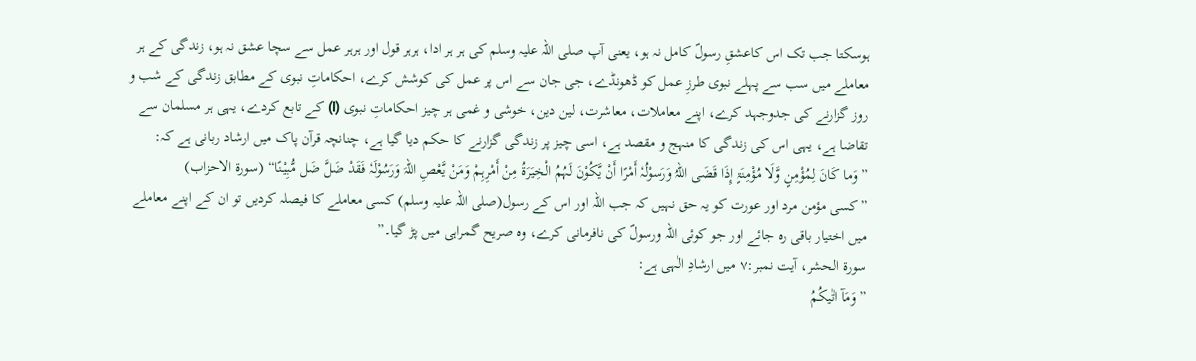ہوسکتا جب تک اس کاعشقِ رسولؐ کامل نہ ہو، یعنی آپ صلی اللہ علیہ وسلم کی ہر ہر ادا، ہرہر قول اور ہرہر عمل سے سچا عشق نہ ہو، زندگی کے ہر معاملے میں سب سے پہلے نبوی طرزِ عمل کو ڈھونڈے، جی جان سے اس پر عمل کی کوشش کرے، احکاماتِ نبوی کے مطابق زندگی کے شب و روز گزارنے کی جدوجہد کرے، اپنے معاملات، معاشرت، لین دین، خوشی و غمی ہر چیز احکاماتِ نبوی (l) کے تابع کردے، یہی ہر مسلمان سے تقاضا ہے، یہی اس کی زندگی کا منہج و مقصد ہے، اسی چیز پر زندگی گزارنے کا حکم دیا گیا ہے، چنانچہ قرآن پاک میں ارشاد ربانی ہے کہ:
”وَما کَانَ لِمُؤْمِنٍ وَّلَا مُؤْمِنَۃٍ إِذَا قَضَی اللہُ وَرَسوْلُہٗ أَمْرًا أَنْ یَّکُوْنَ لَہُمُ الْخِیَرَۃُ مِنْ أَمْرِہِمْ وَمَنْ یَّعْصِ اللہَ وَرَسُوْلَہٗ فَقَدْ ضَلَّ ضَل مُّبِیْنًا“ (سورۃ الاحزاب)
”کسی مؤمن مرد اور عورت کو یہ حق نہیں کہ جب اللہ اور اس کے رسول(صلی اللہ علیہ وسلم) کسی معاملے کا فیصلہ کردیں تو ان کے اپنے معاملے میں اختیار باقی رہ جائے اور جو کوئی اللہ ورسولؐ کی نافرمانی کرے، وہ صریح گمراہی میں پڑ گیا۔”
سورۃ الحشر، آیت نمبر:۷ میں ارشادِ الٰہی ہے:
”وَمَآ اٰتٰیکُمُ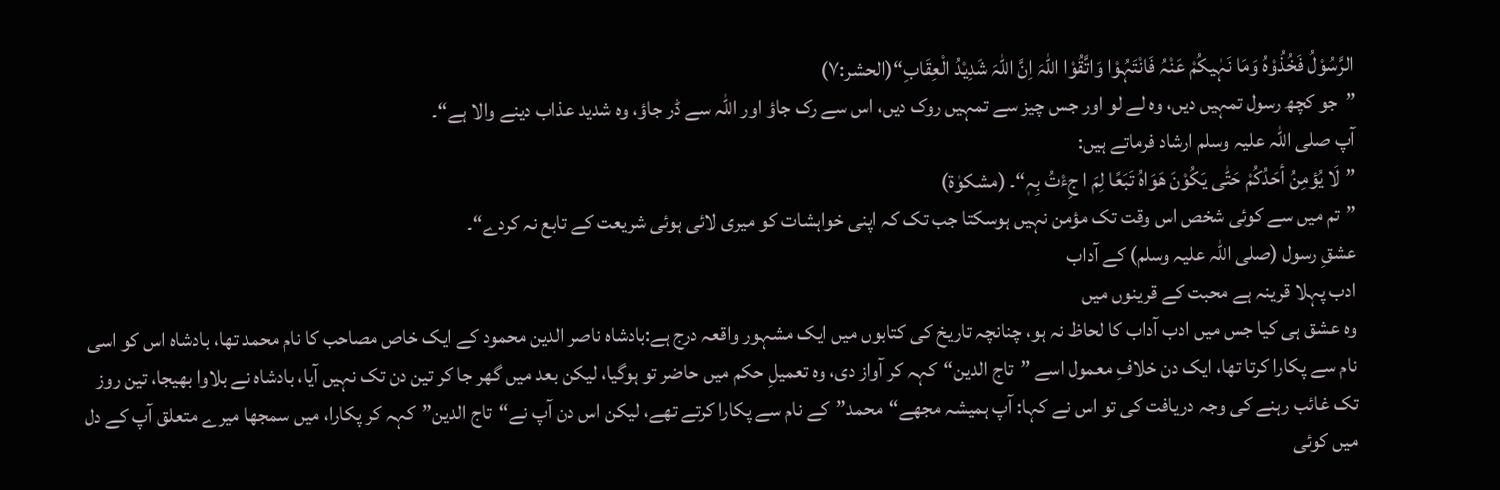الرَّسُوْلُ فَخُذُوْہُ وَمَا نَہٰیکُمْ عَنْہُ فَانْتَہُوْا وَاتَّقُوْا اللہَ اِنَّ اللہَ شَدِیْدُ الْعِقَابِ“(الحشر:۷)
”جو کچھ رسول تمہیں دیں، وہ لے لو اور جس چیز سے تمہیں روک دیں، اس سے رک جاؤ اور اللہ سے ڈر جاؤ، وہ شدید عذاب دینے والا ہے“۔
آپ صلی اللہ علیہ وسلم ارشاد فرماتے ہیں:
”لَا یُؤمِنُ أحَدُکُمْ حَتّٰی یَکُوْنَ ھَوَاہُ تَبَعًا لِمَ ا جِءْتُ بِہٖ“۔ (مشکوٰۃ)
”تم میں سے کوئی شخص اس وقت تک مؤمن نہیں ہوسکتا جب تک کہ اپنی خواہشات کو میری لائی ہوئی شریعت کے تابع نہ کردے“۔
عشقِ رسول (صلی اللہ علیہ وسلم) کے آداب
ادب پہلا قرینہ ہے محبت کے قرینوں میں
وہ عشق ہی کیا جس میں ادب آداب کا لحاظ نہ ہو، چنانچہ تاریخ کی کتابوں میں ایک مشہور واقعہ درج ہے:بادشاہ ناصر الدین محمود کے ایک خاص مصاحب کا نام محمد تھا، بادشاہ اس کو اسی نام سے پکارا کرتا تھا، ایک دن خلافِ معمول اسے ”تاج الدین“کہہ کر آواز دی، وہ تعمیلِ حکم میں حاضر تو ہوگیا، لیکن بعد میں گھر جا کر تین دن تک نہیں آیا، بادشاہ نے بلاوا بھیجا، تین روز تک غائب رہنے کی وجہ دریافت کی تو اس نے کہا: آپ ہمیشہ مجھے“محمد”کے نام سے پکارا کرتے تھے، لیکن اس دن آپ نے“تاج الدین”کہہ کر پکارا، میں سمجھا میرے متعلق آپ کے دل میں کوئی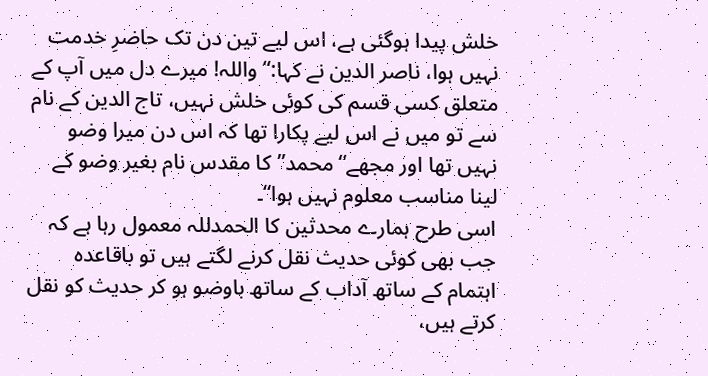خلش پیدا ہوگئی ہے، اس لیے تین دن تک حاضرِ خدمت نہیں ہوا، ناصر الدین نے کہا:“واللہ! میرے دل میں آپ کے متعلق کسی قسم کی کوئی خلش نہیں، تاج الدین کے نام سے تو میں نے اس لیے پکارا تھا کہ اس دن میرا وضو نہیں تھا اور مجھے“محمد”کا مقدس نام بغیر وضو کے لینا مناسب معلوم نہیں ہوا“۔
اسی طرح ہمارے محدثین کا الحمدللہ معمول رہا ہے کہ جب بھی کوئی حدیث نقل کرنے لگتے ہیں تو باقاعدہ اہتمام کے ساتھ آداب کے ساتھ باوضو ہو کر حدیث کو نقل کرتے ہیں،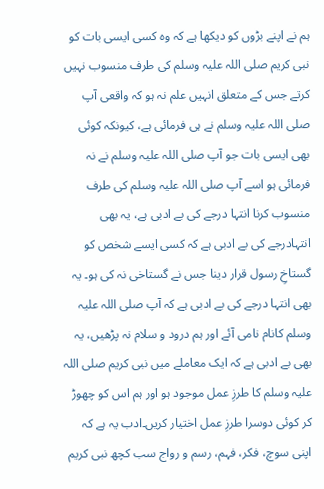ہم نے اپنے بڑوں کو دیکھا ہے کہ وہ کسی ایسی بات کو نبی کریم صلی اللہ علیہ وسلم کی طرف منسوب نہیں کرتے جس کے متعلق انہیں علم نہ ہو کہ واقعی آپ صلی اللہ علیہ وسلم نے ہی فرمائی ہے، کیونکہ کوئی بھی ایسی بات جو آپ صلی اللہ علیہ وسلم نے نہ فرمائی ہو اسے آپ صلی اللہ علیہ وسلم کی طرف منسوب کرنا انتہا درجے کی بے ادبی ہے، یہ بھی انتہادرجے کی بے ادبی ہے کہ کسی ایسے شخص کو گستاخِ رسول قرار دینا جس نے گستاخی نہ کی ہو۔ یہ بھی انتہا درجے کی بے ادبی ہے کہ آپ صلی اللہ علیہ وسلم کانام نامی آئے اور ہم درود و سلام نہ پڑھیں، یہ بھی بے ادبی ہے کہ ایک معاملے میں نبی کریم صلی اللہ علیہ وسلم کا طرزِ عمل موجود ہو اور ہم اس کو چھوڑ کر کوئی دوسرا طرزِ عمل اختیار کریں۔ادب یہ ہے کہ اپنی سوچ، فکر، فہم، رسم و رواج سب کچھ نبی کریم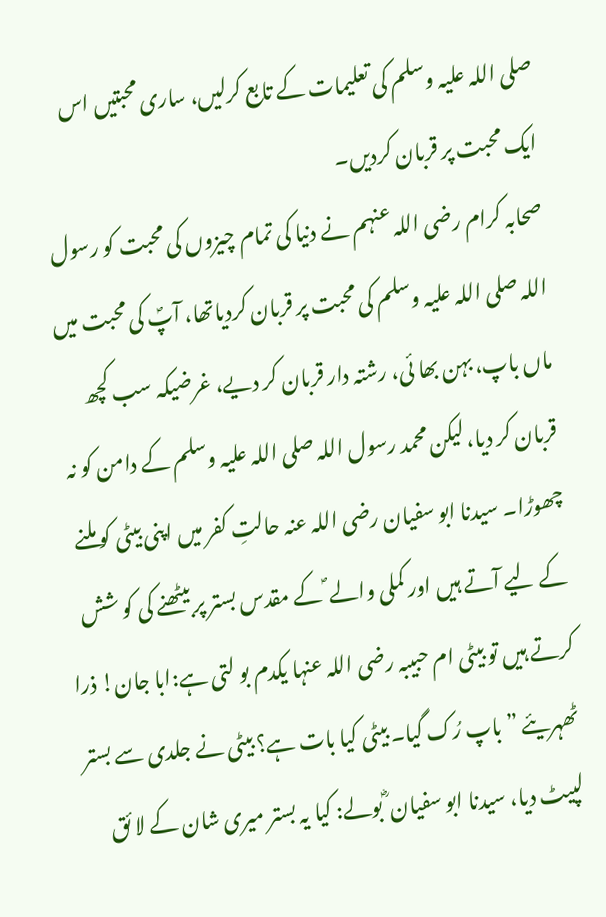صلی اللہ علیہ وسلم کی تعلیمات کے تابع کرلیں، ساری محبتیں اس ایک محبت پر قربان کردیں۔
صحابہ کرام رضی اللہ عنہم نے دنیا کی تمام چیزوں کی محبت کو رسول اللہ صلی اللہ علیہ وسلم کی محبت پر قربان کردیاتھا، آپؐ کی محبت میں ماں باپ، بہن بھا ئی، رشتہ دار قربان کر دیے، غرضیکہ سب کچھ قربان کر دیا، لیکن محمد رسول اللہ صلی اللہ علیہ وسلم کے دامن کو نہ چھوڑا۔ سیدنا ابو سفیان رضی اللہ عنہ حالتِ کفر میں اپنی بیٹی کو ملنے کے لیے آتے ہیں اور کملی والے ؐ کے مقدس بستر پر بیٹھنے کی کو شش کرتے ہیں تو بیٹی ام حبیبہ رضی اللہ عنہا یکدم بو لتی ہے:ابا جان! ذرا ٹھہریئے ”باپ رُک گیا۔ بیٹی کیا بات ہے؟ بیٹی نے جلدی سے بستر لپیٹ دیا، سیدنا ابو سفیان ؓ بولے: کیا یہ بستر میری شان کے لا ئق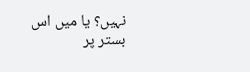نہیں؟ یا میں اس بستر پر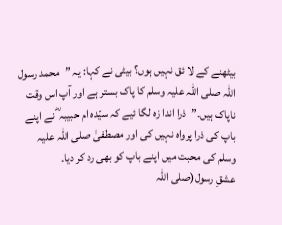بیٹھنے کے لا ئق نہیں ہوں؟ بیٹی نے کہا: یہ ”محمد رسول اللہ صلی اللہ علیہ وسلم کا پاک بستر ہے اور آپ اس وقت ناپاک ہیں۔”ذرا اندا زہ لگا ئیے کہ سیّدہ ام حبیبہ ؓ نے اپنے باپ کی ذرا پرواہ نہیں کی اور مصطفیٰ صلی اللہ علیہ وسلم کی محبت میں اپنے باپ کو بھی رد کر دیا۔
عشقِ رسول(صلی اللہ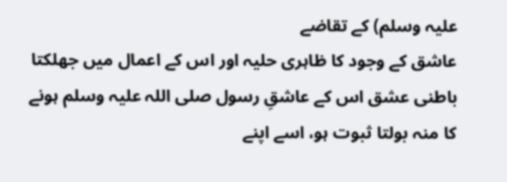علیہ وسلم) کے تقاضے
عاشق کے وجود کا ظاہری حلیہ اور اس کے اعمال میں جھلکتا باطنی عشق اس کے عاشقِ رسول صلی اللہ علیہ وسلم ہونے کا منہ بولتا ثبوت ہو، اسے اپنے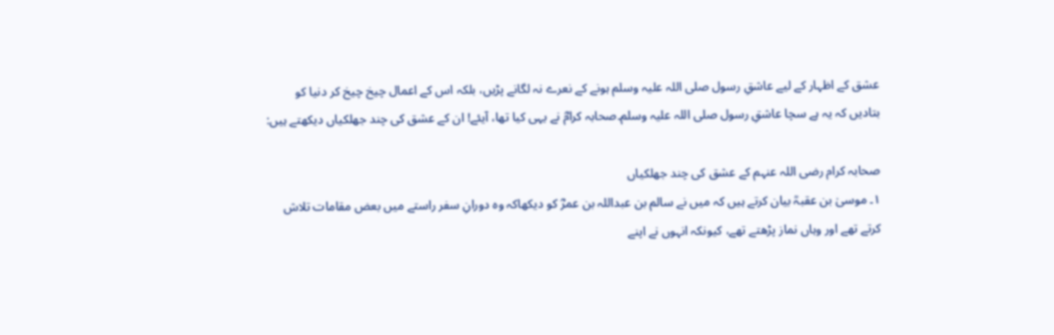عشق کے اظہار کے لیے عاشقِ رسول صلی اللہ علیہ وسلم ہونے کے نعرے نہ لگانے پڑیں، بلکہ اس کے اعمال چیخ چیخ کر دنیا کو بتادیں کہ یہ ہے سچا عاشقِ رسول صلی اللہ علیہ وسلم۔صحابہ کرامؓ نے یہی کیا تھا، آیئے! ان کے عشق کی چند جھلکیاں دیکھتے ہیں:

صحابہ کرام رضی اللہ عنہم کے عشق کی چند جھلکیاں
۱۔ موسیٰ بن عقبہؒ بیان کرتے ہیں کہ میں نے سالم بن عبداللہ بن عمرؓ کو دیکھاکہ وہ دورانِ سفر راستے میں بعض مقامات تلاش کرتے تھے اور وہاں نماز پڑھتے تھے، کیونکہ انہوں نے اپنے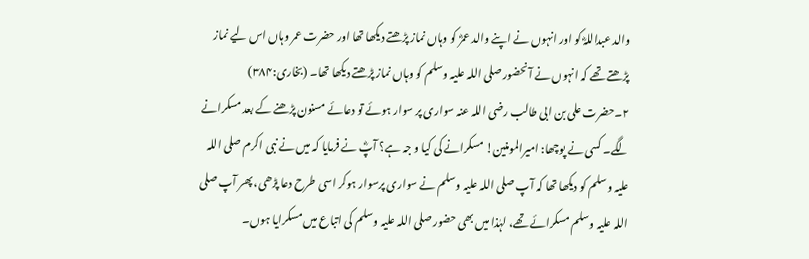والد عبداللہؓ کو اور انہوں نے اپنے والد عمرؓ کو وہاں نماز پڑھتے دیکھا تھا اور حضرت عمر وہاں اس لیے نماز پڑھتے تھے کہ انہوں نے آنحضور صلی اللہ علیہ وسلم کو وہاں نماز پڑھتے دیکھا تھا۔ (بخاری:۳۸۴)
۲۔حضرت علی بن ابی طالب رضی اللہ عنہ سواری پر سوار ہوئے تو دعائے مسنون پڑھنے کے بعد مسکرانے لگے۔ کسی نے پوچھا: امیرالمومنین! مسکرانے کی کیا و جہ ہے؟ آپؓ نے فرمایا کہ میں نے نبی اکرم صلی اللہ علیہ وسلم کو دیکھا تھا کہ آپ صلی اللہ علیہ وسلم نے سواری پرسوار ہوکر اسی طرح دعا پڑھی، پھر آپ صلی اللہ علیہ وسلم مسکرائے تھے، لہٰذا میں بھی حضور صلی اللہ علیہ وسلم کی اتباع میں مسکرایا ہوں۔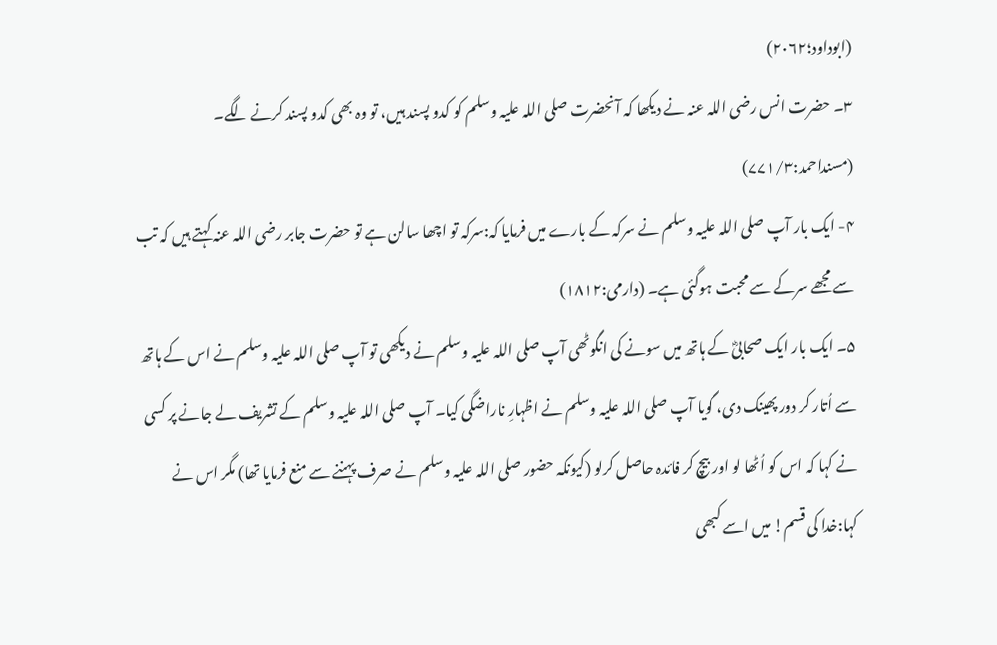(ابوداود؛۲۰۶۲)
۳۔ حضرت انس رضی اللہ عنہ نے دیکھا کہ آنحضرت صلی اللہ علیہ وسلم کو کدو پسند ہیں، تو وہ بھی کدو پسند کرنے لگے۔ (مسنداحمد:۷۷۱/۳)
۴- ایک بار آپ صلی اللہ علیہ وسلم نے سرکہ کے بارے میں فرمایا کہ:سرکہ تو اچھا سالن ہے تو حضرت جابر رضی اللہ عنہ کہتے ہیں کہ تب سے مجھے سرکے سے محبت ہوگئی ہے۔ (دارمی:۱۸۱۲)
۵۔ ایک بار ایک صحابیؓ کے ہاتھ میں سونے کی انگوٹھی آپ صلی اللہ علیہ وسلم نے دیکھی تو آپ صلی اللہ علیہ وسلم نے اس کے ہاتھ سے اُتار کر دور پھینک دی، گویا آپ صلی اللہ علیہ وسلم نے اظہارِ ناراضگی کیا۔ آپ صلی اللہ علیہ وسلم کے تشریف لے جانے پر کسی نے کہا کہ اس کو اُٹھا لو اور بیچ کر فائدہ حاصل کرلو (کیونکہ حضور صلی اللہ علیہ وسلم نے صرف پہننے سے منع فرمایا تھا) مگر اس نے کہا:خدا کی قسم! میں اسے کبھی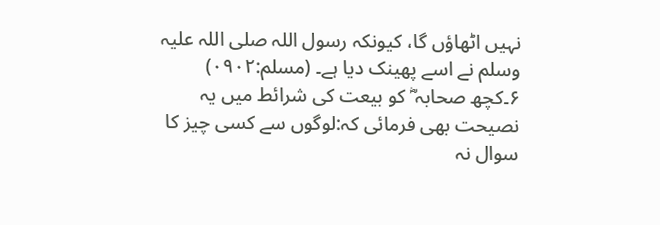نہیں اٹھاؤں گا، کیونکہ رسول اللہ صلی اللہ علیہ وسلم نے اسے پھینک دیا ہے۔ (مسلم:۰۹۰۲)
۶۔کچھ صحابہ ؓ کو بیعت کی شرائط میں یہ نصیحت بھی فرمائی کہ:لوگوں سے کسی چیز کا سوال نہ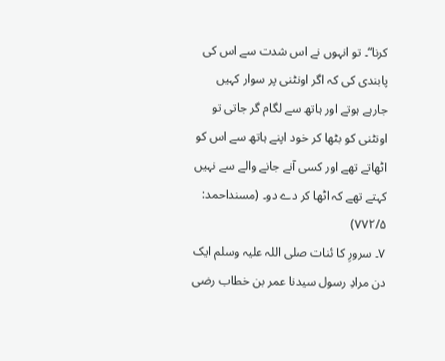کرنا“۔ تو انہوں نے اس شدت سے اس کی پابندی کی کہ اگر اونٹنی پر سوار کہیں جارہے ہوتے اور ہاتھ سے لگام گر جاتی تو اونٹنی کو بٹھا کر خود اپنے ہاتھ سے اس کو اٹھاتے تھے اور کسی آنے جانے والے سے نہیں کہتے تھے کہ اٹھا کر دے دو۔ (مسنداحمد: ۷۷۲/۵)
۷۔ سرورِ کا ئنات صلی اللہ علیہ وسلم ایک دن مرادِ رسول سیدنا عمر بن خطاب رضی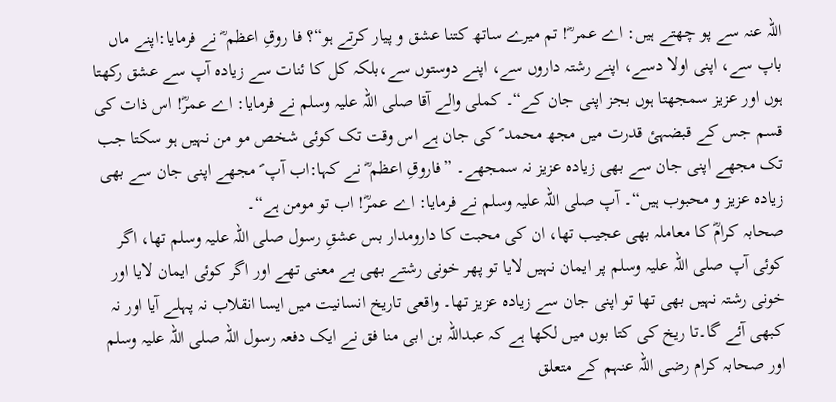اللہ عنہ سے پو چھتے ہیں: اے عمر ؓ! تم میرے ساتھ کتنا عشق و پیار کرتے ہو“؟ فا روقِ اعظم ؓ نے فرمایا:اپنے ماں باپ سے، اپنی اولا دسے، اپنے رشتہ داروں سے، اپنے دوستوں سے،بلکہ کل کا ئنات سے زیادہ آپ سے عشق رکھتا ہوں اور عزیز سمجھتا ہوں بجز اپنی جان کے“۔ کملی والے آقا صلی اللہ علیہ وسلم نے فرمایا: اے عمرؓ! اس ذات کی قسم جس کے قبضہئ قدرت میں مجھ محمد ؐ کی جان ہے اس وقت تک کوئی شخص مو من نہیں ہو سکتا جب تک مجھے اپنی جان سے بھی زیادہ عزیز نہ سمجھے۔ ”فاروقِ اعظم ؓ نے کہا:اب آپ ؐ مجھے اپنی جان سے بھی زیادہ عزیز و محبوب ہیں“۔ آپ صلی اللہ علیہ وسلم نے فرمایا: اے عمرؓ! اب تو مومن ہے“۔
صحابہ کرامؓ کا معاملہ بھی عجیب تھا، ان کی محبت کا دارومدار بس عشقِ رسول صلی اللہ علیہ وسلم تھا، اگر کوئی آپ صلی اللہ علیہ وسلم پر ایمان نہیں لایا تو پھر خونی رشتے بھی بے معنی تھے اور اگر کوئی ایمان لایا اور خونی رشتہ نہیں بھی تھا تو اپنی جان سے زیادہ عزیز تھا۔ واقعی تاریخ انسانیت میں ایسا انقلاب نہ پہلے آیا اور نہ کبھی آئے گا۔تا ریخ کی کتا بوں میں لکھا ہے کہ عبداللہ بن ابی منا فق نے ایک دفعہ رسول اللہ صلی اللہ علیہ وسلم اور صحابہ کرام رضی اللہ عنہم کے متعلق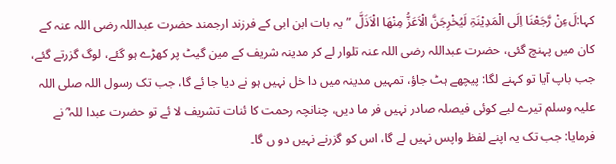کہا:لَءِنْ رَّجَعْنَا اِلَی الْمَدِیْنَۃِ لَیُخْرِجَنَّ الْاَعَزُّ مِنْھَا الْاَذَلَّ ”یہ بات ابن ابی کے فرزند ارجمند حضرت عبداللہ رضی اللہ عنہ کے کان میں پہنچ گئی، حضرت عبداللہ رضی اللہ عنہ تلوار لے کر مدینہ شریف کے مین گیٹ پر کھڑے ہو گئے، لوگ گزرتے گئے، جب باپ آیا تو کہنے لگا: پیچھے ہٹ جاؤ، تمہیں مدینہ میں دا خل نہیں ہو نے دیا جا ئے گا، جب تک رسول اللہ صلی اللہ علیہ وسلم تیرے لیے کوئی فیصلہ صادر نہیں فر ما دیں، چنانچہ رحمت کا ئنات تشریف لا ئے تو حضرت عبدا للہ ؓ نے فرمایا: جب تک یہ اپنے لفظ واپس نہیں لے گا، اس کو گزرنے نہیں دو ں گا۔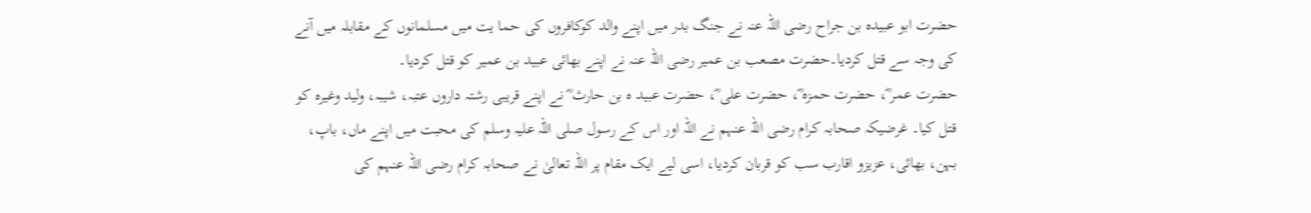حضرت ابو عبیدہ بن جراح رضی اللہ عنہ نے جنگ بدر میں اپنے والد کوکافروں کی حما یت میں مسلمانوں کے مقابلہ میں آنے کی وجہ سے قتل کردیا۔حضرت مصعب بن عمیر رضی اللہ عنہ نے اپنے بھائی عبید بن عمیر کو قتل کردیا۔
حضرت عمر ؓ، حضرت حمزہ ؓ، حضرت علی ؓ، حضرت عبید ہ بن حارث ؓ نے اپنے قریبی رشتہ داروں عتبہ، شیبہ، ولید وغیرہ کو قتل کیا۔ غرضیکہ صحابہ کرام رضی اللہ عنہم نے اللہ اور اس کے رسول صلی اللہ علیہ وسلم کی محبت میں اپنے ماں، باپ، بہن، بھائی، عزیزو اقارب سب کو قربان کردیا، اسی لیے ایک مقام پر اللہ تعالیٰ نے صحابہ کرام رضی اللہ عنہم کی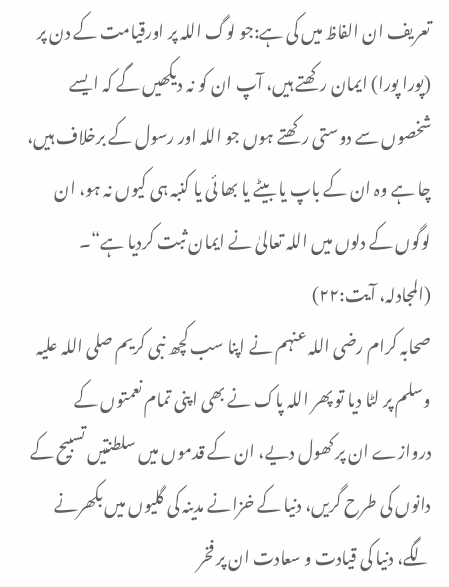تعریف ان الفاظ میں کی ہے:جو لوگ اللہ پر اورقیامت کے دن پر (پورا پورا) ایمان رکھتے ہیں، آپ ان کو نہ دیکھیں گے کہ ایسے شخصوں سے دوستی رکھتے ہوں جو اللہ اور رسول کے برخلاف ہیں، چا ہے وہ ان کے باپ یا بیٹے یا بھا ئی یا کنبہ ہی کیوں نہ ہو، ان لوگوں کے دلوں میں اللہ تعالیٰ نے ایمان ثبت کردیا ہے“۔ (المجادلہ، آیت:۲۲)
صحابہ کرام رضی اللہ عنہم نے اپنا سب کچھ نبی کریم صلی اللہ علیہ وسلم پر لٹا دیا تو پھر اللہ پاک نے بھی اپنی تمام نعمتوں کے دروازے ان پر کھول دیے، ان کے قدموں میں سلطنتیں تسبیح کے دانوں کی طرح گریں، دنیا کے خزانے مدینہ کی گلیوں میں بکھرنے لگے، دنیا کی قیادت و سعادت ان پر فخر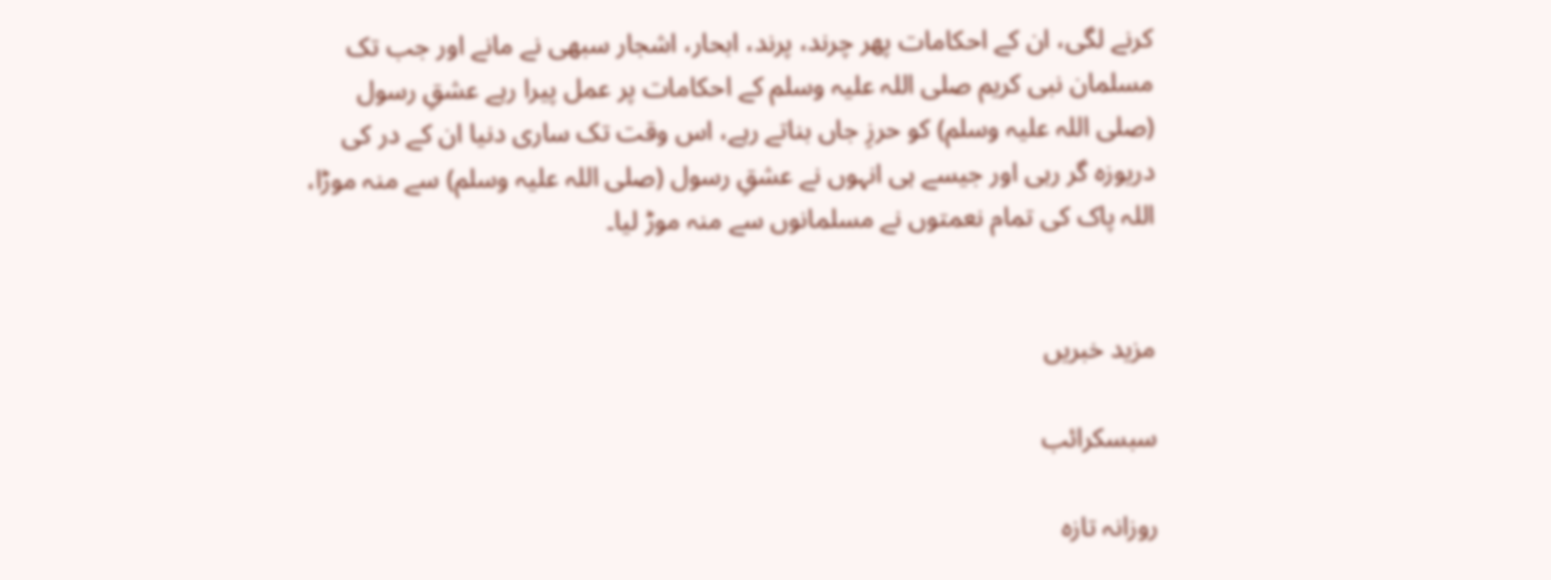کرنے لگی، ان کے احکامات پھر چرند، پرند، ابحار، اشجار سبھی نے مانے اور جب تک مسلمان نبی کریم صلی اللہ علیہ وسلم کے احکامات پر عمل پیرا رہے عشقِ رسول (صلی اللہ علیہ وسلم) کو حرزِ جاں بناتے رہے، اس وقت تک ساری دنیا ان کے در کی دریوزہ گر رہی اور جیسے ہی انہوں نے عشقِ رسول (صلی اللہ علیہ وسلم) سے منہ موڑا، اللہ پاک کی تمام نعمتوں نے مسلمانوں سے منہ موڑ لیا۔


مزید خبریں

سبسکرائب

روزانہ تازہ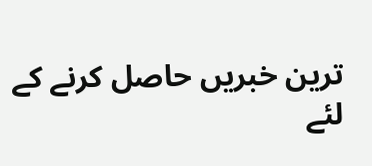ترین خبریں حاصل کرنے کے لئے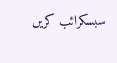سبسکرائب کریں